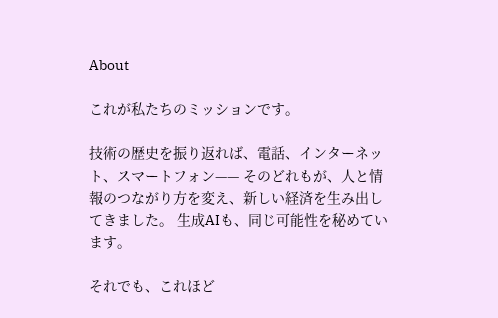About

これが私たちのミッションです。

技術の歴史を振り返れば、電話、インターネット、スマートフォン—— そのどれもが、人と情報のつながり方を変え、新しい経済を生み出してきました。 生成AIも、同じ可能性を秘めています。

それでも、これほど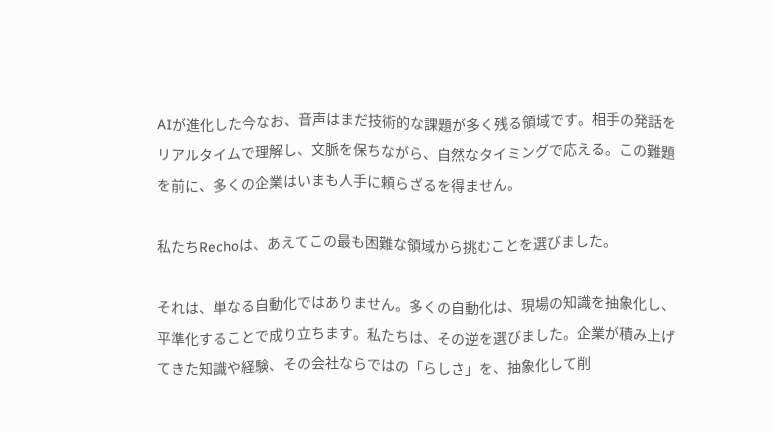AIが進化した今なお、音声はまだ技術的な課題が多く残る領域です。相手の発話をリアルタイムで理解し、文脈を保ちながら、自然なタイミングで応える。この難題を前に、多くの企業はいまも人手に頼らざるを得ません。

私たちRechoは、あえてこの最も困難な領域から挑むことを選びました。

それは、単なる自動化ではありません。多くの自動化は、現場の知識を抽象化し、平準化することで成り立ちます。私たちは、その逆を選びました。企業が積み上げてきた知識や経験、その会社ならではの「らしさ」を、抽象化して削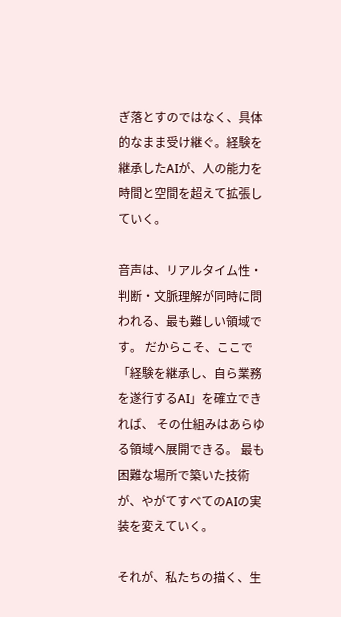ぎ落とすのではなく、具体的なまま受け継ぐ。経験を継承したAIが、人の能力を時間と空間を超えて拡張していく。

音声は、リアルタイム性・判断・文脈理解が同時に問われる、最も難しい領域です。 だからこそ、ここで「経験を継承し、自ら業務を遂行するAI」を確立できれば、 その仕組みはあらゆる領域へ展開できる。 最も困難な場所で築いた技術が、やがてすべてのAIの実装を変えていく。

それが、私たちの描く、生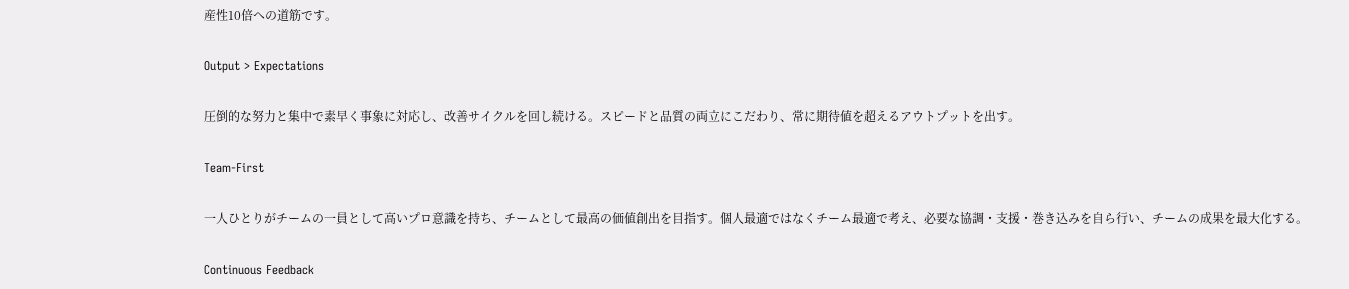産性10倍への道筋です。

Output > Expectations

圧倒的な努力と集中で素早く事象に対応し、改善サイクルを回し続ける。スピードと品質の両立にこだわり、常に期待値を超えるアウトプットを出す。

Team-First

一人ひとりがチームの一員として高いプロ意識を持ち、チームとして最高の価値創出を目指す。個人最適ではなくチーム最適で考え、必要な協調・支援・巻き込みを自ら行い、チームの成果を最大化する。

Continuous Feedback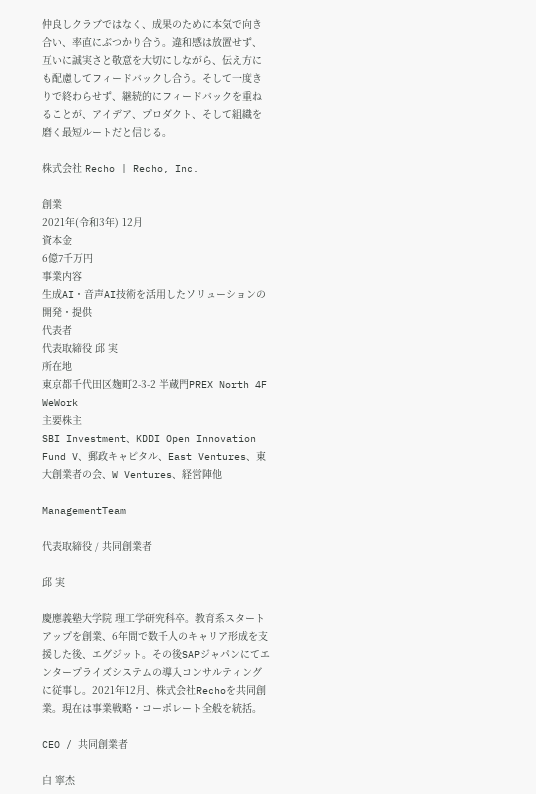仲良しクラブではなく、成果のために本気で向き合い、率直にぶつかり合う。違和感は放置せず、互いに誠実さと敬意を大切にしながら、伝え方にも配慮してフィードバックし合う。そして一度きりで終わらせず、継続的にフィードバックを重ねることが、アイデア、プロダクト、そして組織を磨く最短ルートだと信じる。

株式会社 Recho | Recho, Inc.

創業
2021年(令和3年) 12月
資本金
6億7千万円
事業内容
生成AI・音声AI技術を活用したソリューションの開発・提供
代表者
代表取締役 邱 実
所在地
東京都千代田区麹町2-3-2 半蔵門PREX North 4F WeWork
主要株主
SBI Investment、KDDI Open Innovation Fund V、郵政キャピタル、East Ventures、東大創業者の会、W Ventures、経営陣他

ManagementTeam

代表取締役 / 共同創業者

邱 実

慶應義塾大学院 理工学研究科卒。教育系スタートアップを創業、6年間で数千人のキャリア形成を支援した後、エグジット。その後SAPジャパンにてエンタープライズシステムの導入コンサルティングに従事し。2021年12月、株式会社Rechoを共同創業。現在は事業戦略・コーポレート全般を統括。

CEO / 共同創業者

白 寧杰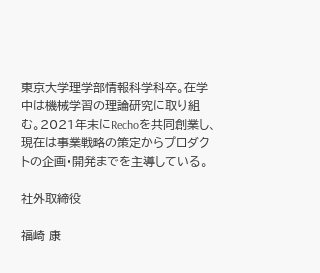東京大学理学部情報科学科卒。在学中は機械学習の理論研究に取り組む。2021年末にRechoを共同創業し、現在は事業戦略の策定からプロダクトの企画・開発までを主導している。

社外取締役

福崎 康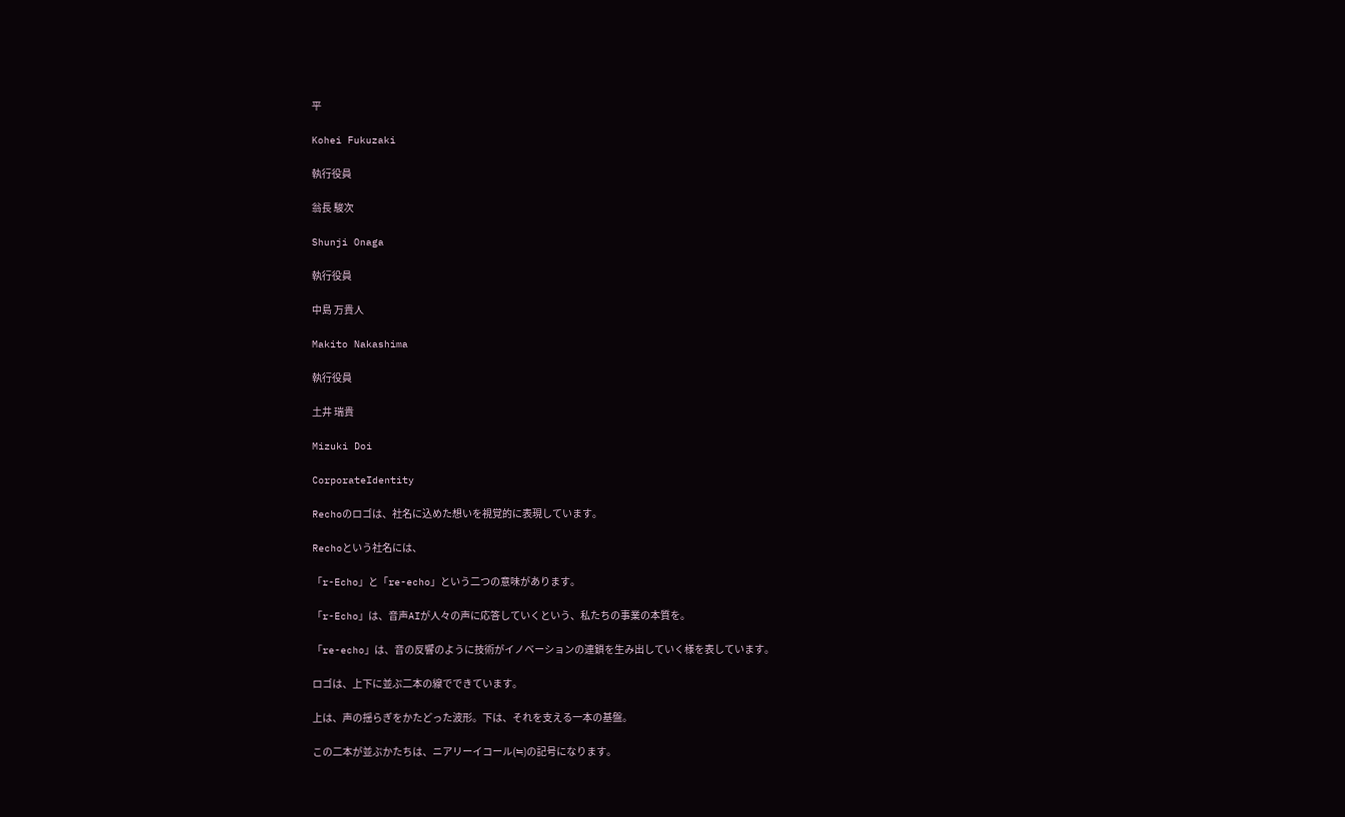平

Kohei Fukuzaki

執行役員

翁長 駿次

Shunji Onaga

執行役員

中島 万貴人

Makito Nakashima

執行役員

土井 瑞貴

Mizuki Doi

CorporateIdentity

Rechoのロゴは、社名に込めた想いを視覚的に表現しています。

Rechoという社名には、

「r-Echo」と「re-echo」という二つの意味があります。

「r-Echo」は、音声AIが人々の声に応答していくという、私たちの事業の本質を。

「re-echo」は、音の反響のように技術がイノベーションの連鎖を生み出していく様を表しています。

ロゴは、上下に並ぶ二本の線でできています。

上は、声の揺らぎをかたどった波形。下は、それを支える一本の基盤。

この二本が並ぶかたちは、ニアリーイコール(≒)の記号になります。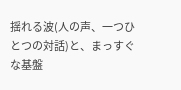揺れる波(人の声、一つひとつの対話)と、まっすぐな基盤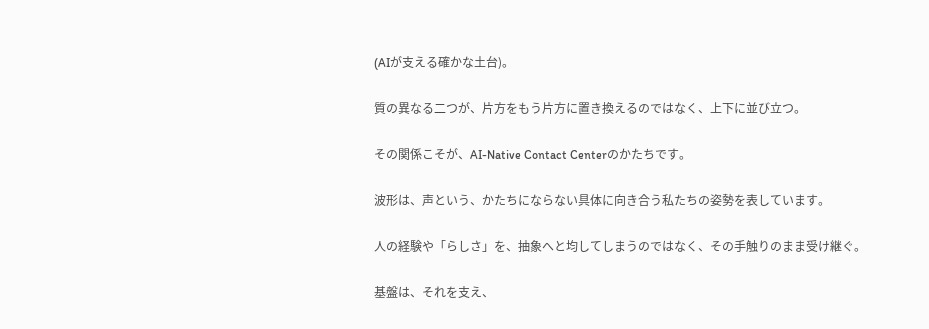(AIが支える確かな土台)。

質の異なる二つが、片方をもう片方に置き換えるのではなく、上下に並び立つ。

その関係こそが、AI-Native Contact Centerのかたちです。

波形は、声という、かたちにならない具体に向き合う私たちの姿勢を表しています。

人の経験や「らしさ」を、抽象へと均してしまうのではなく、その手触りのまま受け継ぐ。

基盤は、それを支え、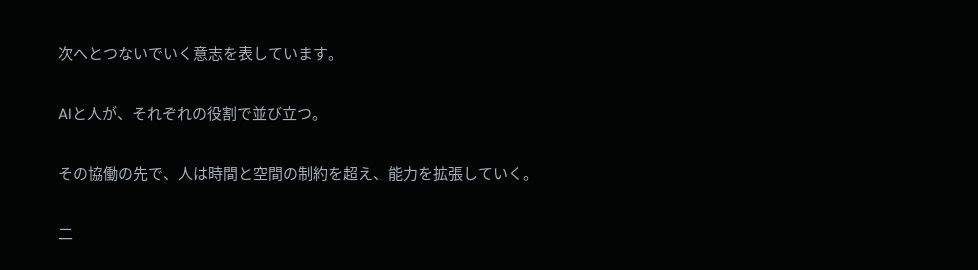次へとつないでいく意志を表しています。

AIと人が、それぞれの役割で並び立つ。

その協働の先で、人は時間と空間の制約を超え、能力を拡張していく。

二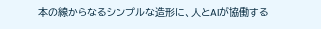本の線からなるシンプルな造形に、人とAIが協働する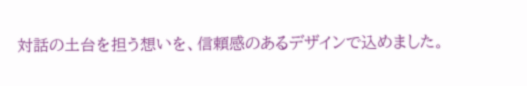対話の土台を担う想いを、信頼感のあるデザインで込めました。